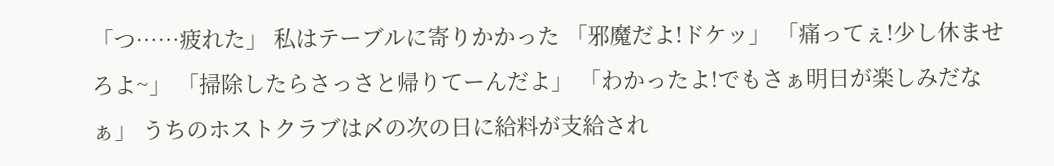「つ……疲れた」 私はテーブルに寄りかかった 「邪魔だよ!ドケッ」 「痛ってぇ!少し休ませろよ~」 「掃除したらさっさと帰りてーんだよ」 「わかったよ!でもさぁ明日が楽しみだなぁ」 うちのホストクラブは〆の次の日に給料が支給され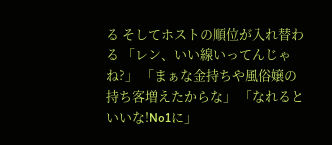る そしてホストの順位が入れ替わる 「レン、いい線いってんじゃね?」 「まぁな金持ちや風俗嬢の持ち客増えたからな」 「なれるといいな!No1に」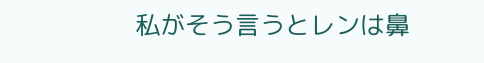私がそう言うとレンは鼻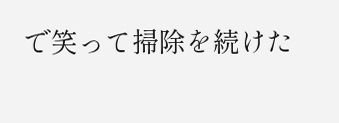で笑って掃除を続けた